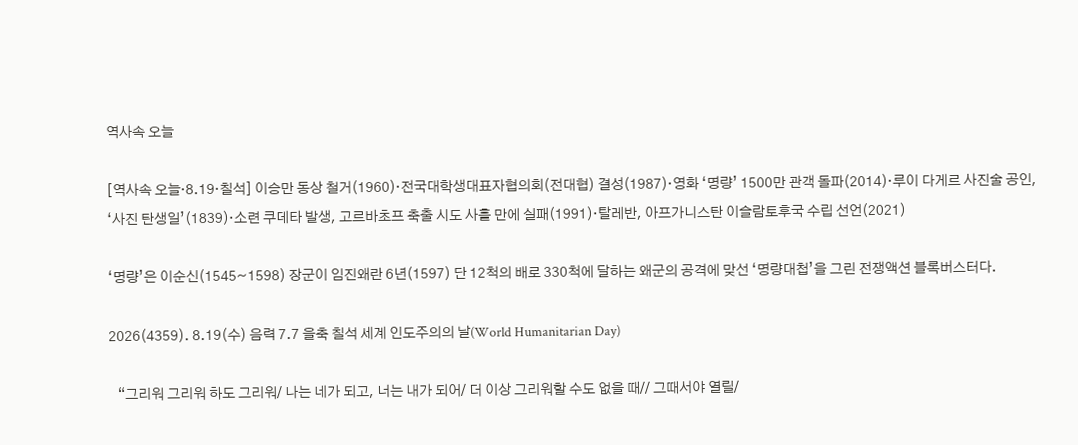역사속 오늘

[역사속 오늘·8.19·칠석] 이승만 동상 철거(1960)·전국대학생대표자협의회(전대협) 결성(1987)·영화 ‘명량’ 1500만 관객 돌파(2014)·루이 다게르 사진술 공인, ‘사진 탄생일’(1839)·소련 쿠데타 발생, 고르바초프 축출 시도 사흘 만에 실패(1991)·탈레반, 아프가니스탄 이슬람토후국 수립 선언(2021)

‘명량’은 이순신(1545~1598) 장군이 임진왜란 6년(1597) 단 12척의 배로 330척에 달하는 왜군의 공격에 맞선 ‘명량대첩’을 그린 전쟁액션 블록버스터다.

2026(4359). 8.19(수) 음력 7.7 을축 칠석 세계 인도주의의 날(World Humanitarian Day)

   “그리워 그리워 하도 그리워/ 나는 네가 되고, 너는 내가 되어/ 더 이상 그리워할 수도 없을 때// 그때서야 열릴/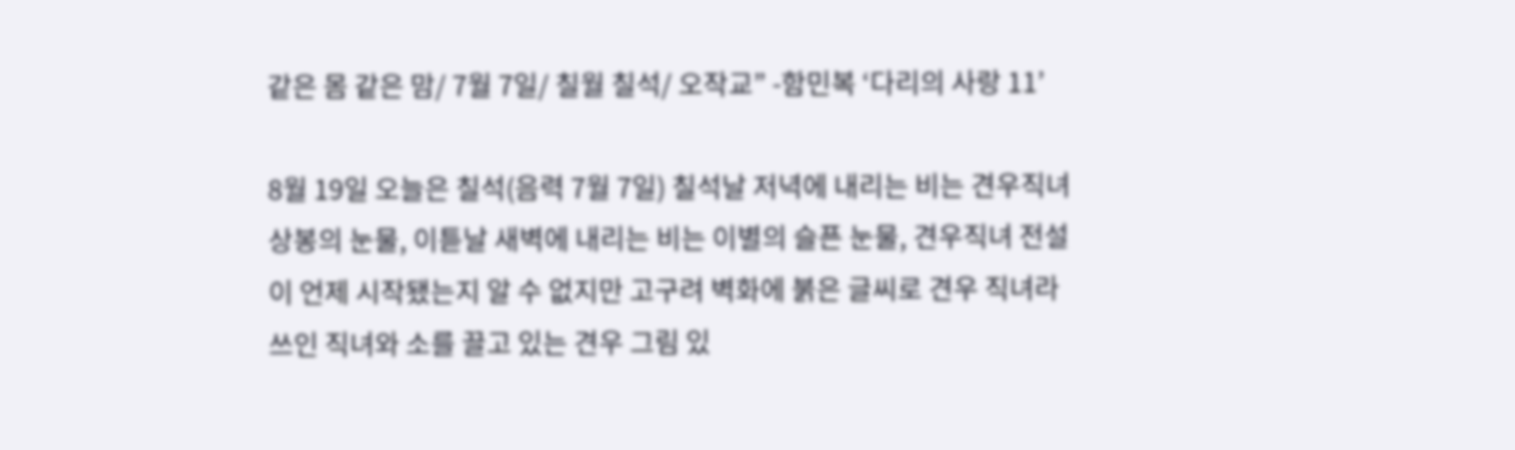같은 몸 같은 맘/ 7월 7일/ 칠월 칠석/ 오작교” -함민복 ‘다리의 사랑 11’

8월 19일 오늘은 칠석(음력 7월 7일) 칠석날 저녁에 내리는 비는 견우직녀 상봉의 눈물, 이튿날 새벽에 내리는 비는 이별의 슬픈 눈물, 견우직녀 전설이 언제 시작됐는지 알 수 없지만 고구려 벽화에 붉은 글씨로 견우 직녀라 쓰인 직녀와 소를 끌고 있는 견우 그림 있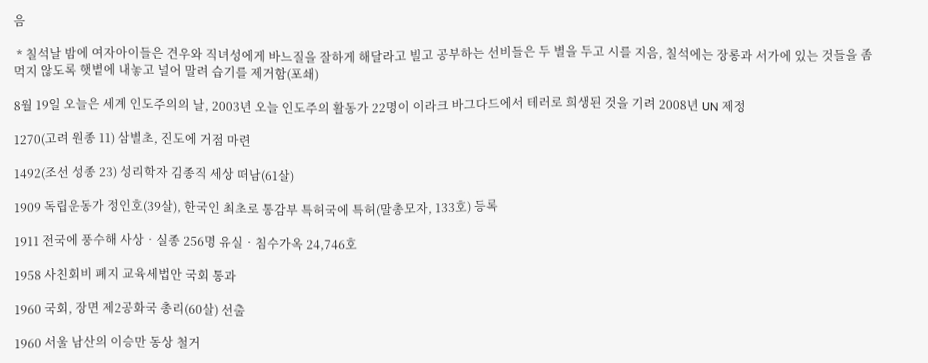음

 * 칠석날 밤에 여자아이들은 견우와 직녀성에게 바느질을 잘하게 해달라고 빌고 공부하는 선비들은 두 별을 두고 시를 지음, 칠석에는 장롱과 서가에 있는 것들을 좀먹지 않도록 햇볕에 내놓고 널어 말려 습기를 제거함(포쇄)

8월 19일 오늘은 세계 인도주의의 날, 2003년 오늘 인도주의 활동가 22명이 이라크 바그다드에서 테러로 희생된 것을 기려 2008년 UN 제정

1270(고려 원종 11) 삼별초, 진도에 거점 마련

1492(조선 성종 23) 성리학자 김종직 세상 떠남(61살)

1909 독립운동가 정인호(39살), 한국인 최초로 통감부 특허국에 특허(말총모자, 133호) 등록

1911 전국에 풍수해 사상‧실종 256명 유실‧침수가옥 24,746호

1958 사친회비 폐지 교육세법안 국회 통과

1960 국회, 장면 제2공화국 총리(60살) 선출

1960 서울 남산의 이승만 동상 철거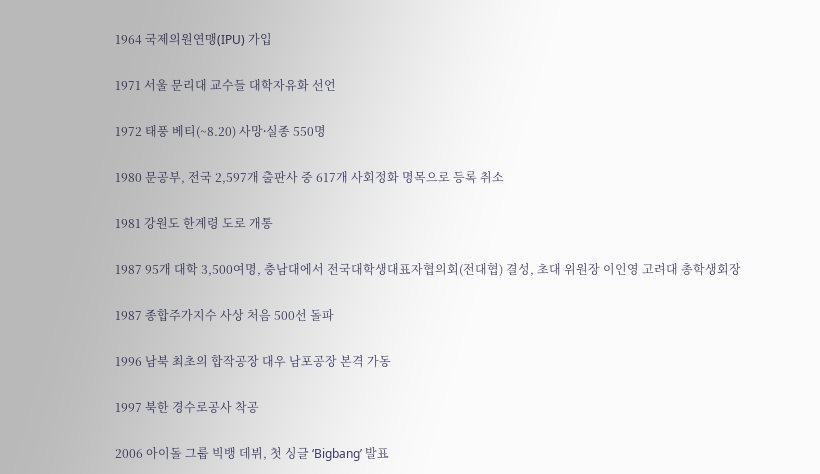1964 국제의원연맹(IPU) 가입

1971 서울 문리대 교수들 대학자유화 선언

1972 태풍 베티(~8.20) 사망⸱실종 550명

1980 문공부, 전국 2,597개 출판사 중 617개 사회정화 명목으로 등록 취소

1981 강원도 한계령 도로 개통

1987 95개 대학 3,500여명, 충남대에서 전국대학생대표자협의회(전대협) 결성, 초대 위원장 이인영 고려대 총학생회장

1987 종합주가지수 사상 처음 500선 돌파

1996 남북 최초의 합작공장 대우 남포공장 본격 가동

1997 북한 경수로공사 착공

2006 아이돌 그룹 빅뱅 데뷔, 첫 싱글 ‘Bigbang’ 발표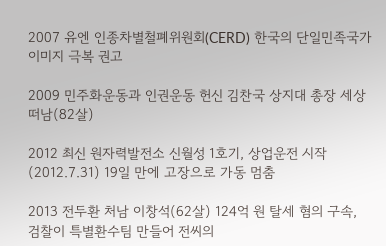2007 유엔 인종차별철폐위원회(CERD) 한국의 단일민족국가 이미지 극복 권고

2009 민주화운동과 인권운동 헌신 김찬국 상지대 총장 세상 떠남(82살)

2012 최신 원자력발전소 신월성 1호기, 상업운전 시작(2012.7.31) 19일 만에 고장으로 가동 멈춤

2013 전두환 처남 이창석(62살) 124억 원 탈세 혐의 구속, 검찰이 특별환수팀 만들어 전씨의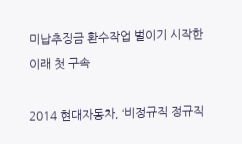미납추징금 환수작업 벌이기 시작한 이래 첫 구속

2014 현대자동차, ‘비정규직 정규직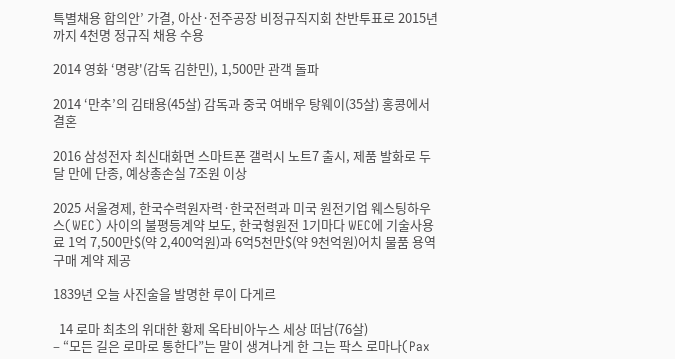특별채용 합의안’ 가결, 아산·전주공장 비정규직지회 찬반투표로 2015년까지 4천명 정규직 채용 수용

2014 영화 ‘명량'(감독 김한민), 1,500만 관객 돌파

2014 ‘만추’의 김태용(45살) 감독과 중국 여배우 탕웨이(35살) 홍콩에서 결혼

2016 삼성전자 최신대화면 스마트폰 갤럭시 노트7 출시, 제품 발화로 두 달 만에 단종, 예상총손실 7조원 이상

2025 서울경제, 한국수력원자력·한국전력과 미국 원전기업 웨스팅하우스(WEC) 사이의 불평등계약 보도, 한국형원전 1기마다 WEC에 기술사용료 1억 7,500만$(약 2,400억원)과 6억5천만$(약 9천억원)어치 물품 용역 구매 계약 제공

1839년 오늘 사진술을 발명한 루이 다게르

  14 로마 최초의 위대한 황제 옥타비아누스 세상 떠남(76살)
– “모든 길은 로마로 통한다”는 말이 생겨나게 한 그는 팍스 로마나(Pax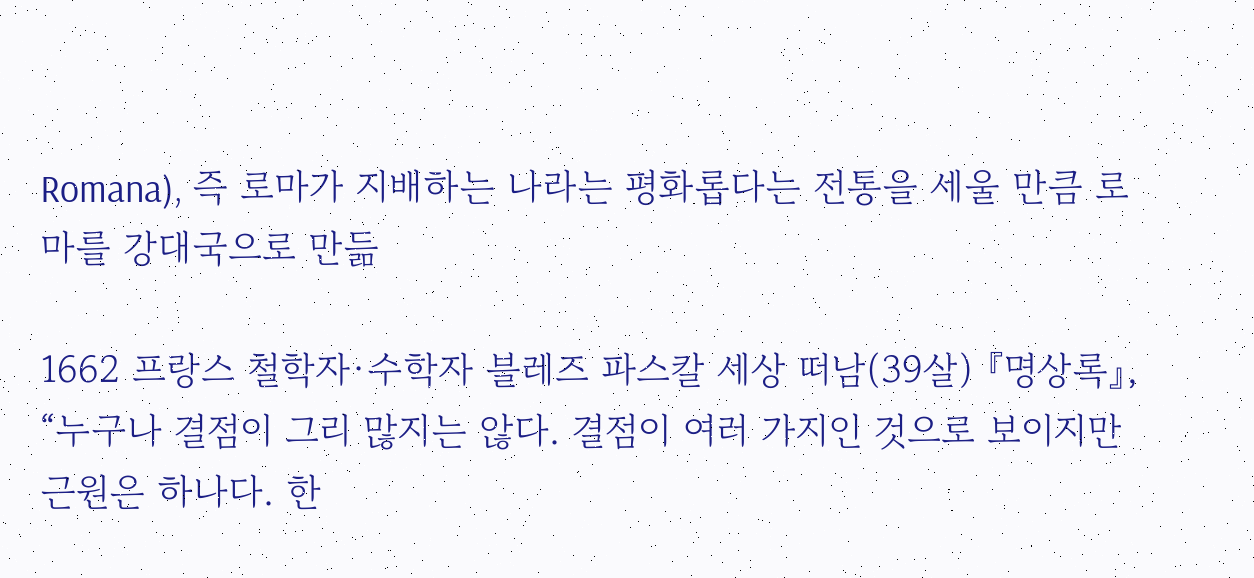Romana), 즉 로마가 지배하는 나라는 평화롭다는 전통을 세울 만큼 로마를 강대국으로 만듦

1662 프랑스 철학자·수학자 블레즈 파스칼 세상 떠남(39살) 『명상록』, “누구나 결점이 그리 많지는 않다. 결점이 여러 가지인 것으로 보이지만 근원은 하나다. 한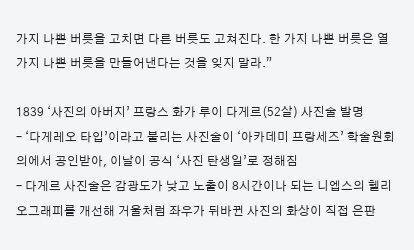가지 나쁜 버릇을 고치면 다른 버릇도 고쳐진다. 한 가지 나쁜 버릇은 열 가지 나쁜 버릇을 만들어낸다는 것을 잊지 말라.”

1839 ‘사진의 아버지’ 프랑스 화가 루이 다게르(52살) 사진술 발명
– ‘다게레오 타입’이라고 불리는 사진술이 ‘아카데미 프랑세즈’ 학술원회의에서 공인받아, 이날이 공식 ‘사진 탄생일’로 정해짐
– 다게르 사진술은 감광도가 낮고 노출이 8시간이나 되는 니엡스의 헬리오그래피를 개선해 거울처럼 좌우가 뒤바뀐 사진의 화상이 직접 은판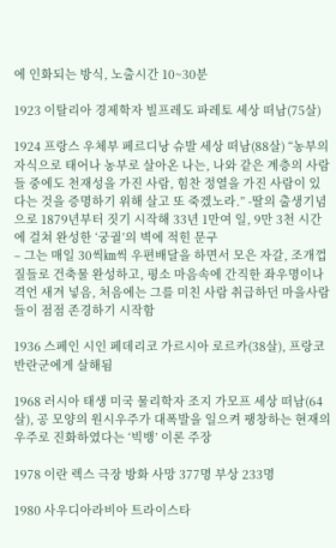에 인화되는 방식, 노출시간 10~30분

1923 이탈리아 경제학자 빌프레도 파레토 세상 떠남(75살)

1924 프랑스 우체부 페르디낭 슈발 세상 떠남(88살) “농부의 자식으로 태어나 농부로 살아온 나는, 나와 같은 계층의 사람들 중에도 천재성을 가진 사람, 힘찬 정열을 가진 사람이 있다는 것을 증명하기 위해 살고 또 죽겠노라.” -딸의 출생기념으로 1879년부터 짓기 시작해 33년 1만여 일, 9만 3천 시간에 걸쳐 완성한 ‘궁궐’의 벽에 적힌 문구
– 그는 매일 30씩㎞씩 우편배달을 하면서 모은 자갈, 조개껍질들로 건축물 완성하고, 평소 마음속에 간직한 좌우명이나 격언 새겨 넣음, 처음에는 그를 미친 사람 취급하던 마을사람들이 점점 존경하기 시작함

1936 스페인 시인 페데리코 가르시아 로르카(38살), 프랑코 반란군에게 살해됨

1968 러시아 태생 미국 물리학자 조지 가모프 세상 떠남(64살), 공 모양의 원시우주가 대폭발을 일으켜 팽창하는 현재의 우주로 진화하였다는 ‘빅뱅’ 이론 주장

1978 이란 렉스 극장 방화 사망 377명 부상 233명

1980 사우디아라비아 트라이스타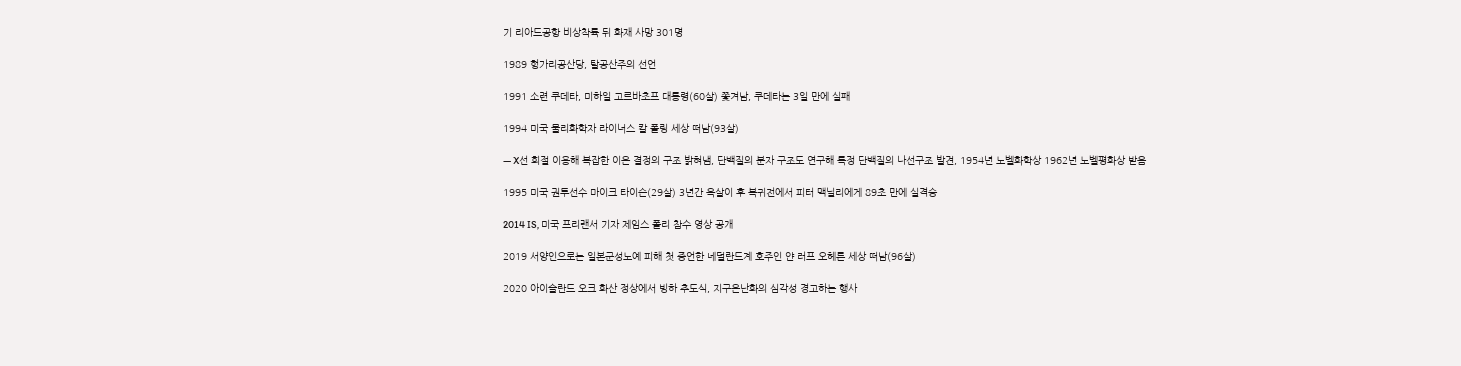기 리아드공항 비상착륙 뒤 화재 사망 301명

1989 헝가리공산당, 탈공산주의 선언

1991 소련 쿠데타, 미하일 고르바초프 대통령(60살) 쫓겨남, 쿠데타는 3일 만에 실패

1994 미국 물리화학자 라이너스 칼 폴링 세상 떠남(93살)

— X선 회절 이용해 복잡한 이온 결정의 구조 밝혀냄, 단백질의 분자 구조도 연구해 특정 단백질의 나선구조 발견, 1954년 노벨화학상 1962년 노벨평화상 받음

1995 미국 권투선수 마이크 타이슨(29살) 3년간 옥살이 후 복귀전에서 피터 맥닐리에게 89초 만에 실격승

2014 IS, 미국 프리랜서 기자 제임스 폴리 참수 영상 공개

2019 서양인으로는 일본군성노예 피해 첫 증언한 네덜란드계 호주인 얀 러프 오헤른 세상 떠남(96살)

2020 아이슬란드 오크 화산 정상에서 빙하 추도식, 지구온난화의 심각성 경고하는 행사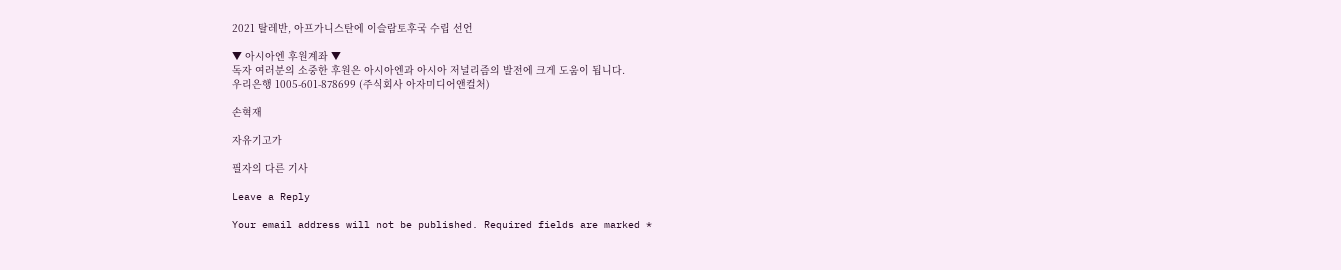2021 탈레반, 아프가니스탄에 이슬람토후국 수립 선언

▼ 아시아엔 후원계좌 ▼
독자 여러분의 소중한 후원은 아시아엔과 아시아 저널리즘의 발전에 크게 도움이 됩니다.
우리은행 1005-601-878699 (주식회사 아자미디어앤컬처)

손혁재

자유기고가

필자의 다른 기사

Leave a Reply

Your email address will not be published. Required fields are marked *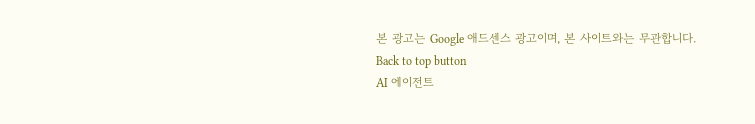본 광고는 Google 애드센스 광고이며, 본 사이트와는 무관합니다.
Back to top button
AI 에이전트